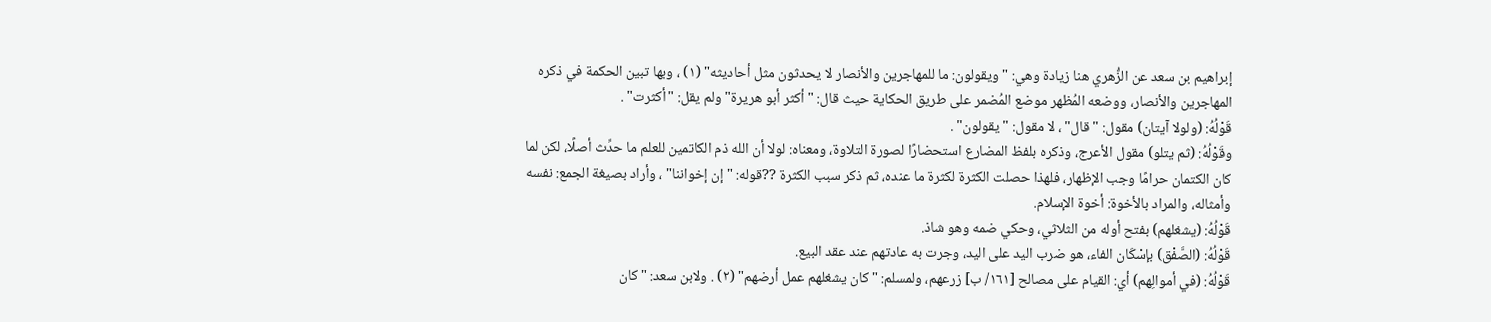إبراهيم بن سعد عن الزُّهري هنا زيادة وهي: "ويقولون: ما للمهاجرين والأنصار لا يحدثون مثل أحاديثه" (١) ، وبها تبين الحكمة في ذكره المهاجرين والأنصار، ووضعه المُظهر موضع المُضمر على طريق الحكاية حيث قال: "أكثر أبو هريرة" ولم يقل: "أكثرت" .
قَوْلُهُ: (ولولا آيتان) مقول: "قال" ، لا مقول: "يقولون" .
وقَوْلُهُ: (ثم يتلو) مقول الأعرج، وذكره بلفظ المضارع استحضارًا لصورة التلاوة، ومعناه: لولا أن الله ذم الكاتمين للعلم ما حدِّث أصلًا، لكن لما كان الكتمان حرامًا وجب الإظهار، فلهذا حصلت الكثرة لكثرة ما عنده، ثم ذكر سبب الكثرة ??قوله: "إن إخواننا" ، وأراد بصيغة الجمع: نفسه وأمثاله، والمراد بالأخوة: أخوة الإسلام.
قَوْلُهُ: (يشغلهم) بفتح أوله من الثلاثي، وحكي ضمه وهو شاذ.
قَوْلُهُ: (الصَّفْق) بإسْكَان الفاء، هو ضرب اليد على اليد، وجرت به عادتهم عند عقد البيع.
قَوْلُهُ: (في أموالِهم) أي: القيام على مصالح [١٦١/ ب] زرعهم، ولمسلم: "كان يشغلهم عمل أرضهم" (٢) . ولابن سعد: "كان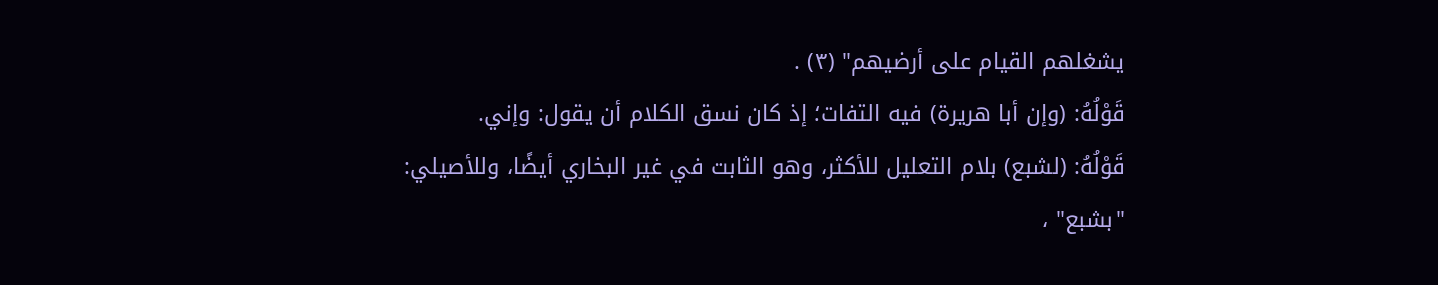يشغلهم القيام على أرضيهم" (٣) .
قَوْلُهُ: (وإن أبا هريرة) فيه التفات؛ إذ كان نسق الكلام أن يقول: وإني.
قَوْلُهُ: (لشبع) بلام التعليل للأكثر، وهو الثابت في غير البخاري أيضًا، وللأصيلي: "بشبع" ،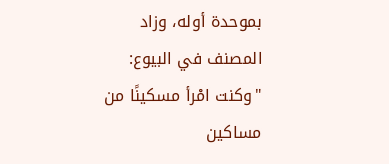بموحدة أوله، وزاد المصنف في البيوع: "وكنت امْرأ مسكينًا من مساكين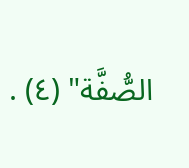الصُّفَّة" (٤) .